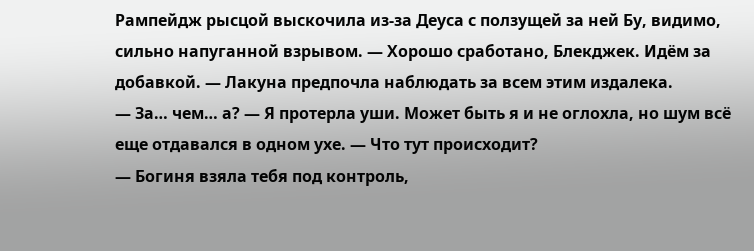Рампейдж рысцой выскочила из-за Деуса с ползущей за ней Бу, видимо, сильно напуганной взрывом. — Хорошо сработано, Блекджек. Идём за добавкой. — Лакуна предпочла наблюдать за всем этим издалека.
— За… чем… а? — Я протерла уши. Может быть я и не оглохла, но шум всё еще отдавался в одном ухе. — Что тут происходит?
— Богиня взяла тебя под контроль,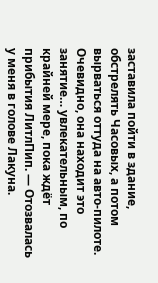заставила пойти в здание, обстрелять Часовых, а потом вырваться оттуда на авто-пилоте. Очевидно, она находит это занятие… увлекательным, по крайней мере, пока ждёт прибытия ЛитлПип. — Отозвалась у меня в голове Лакуна.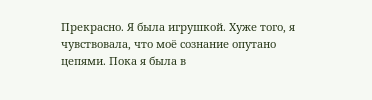Прекрасно. Я была игрушкой. Хуже того, я чувствовала, что моё сознание опутано цепями. Пока я была в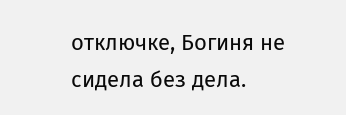отключке, Богиня не сидела без дела.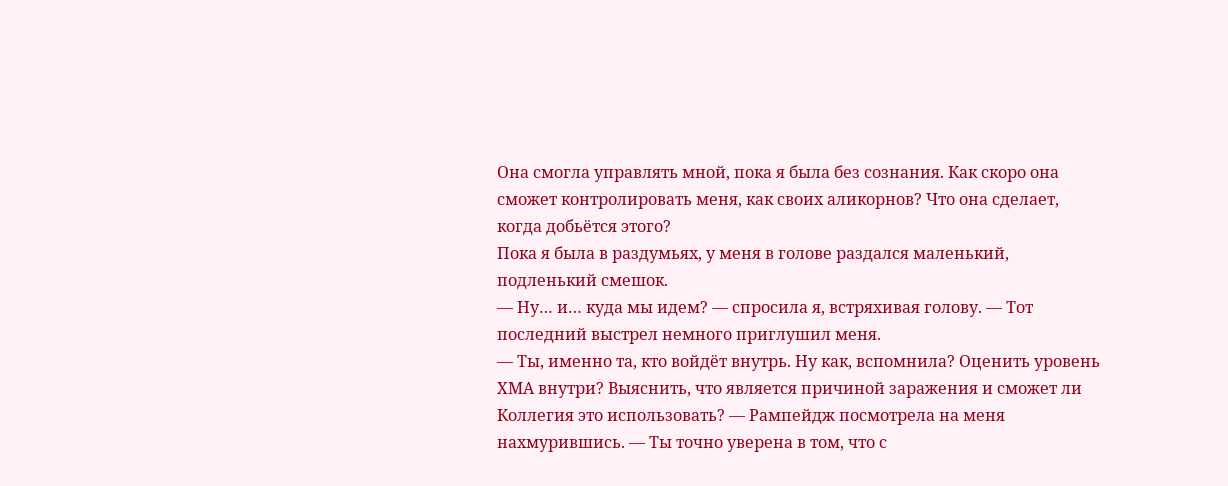Она смогла управлять мной, пока я была без сознания. Как скоро она сможет контролировать меня, как своих аликорнов? Что она сделает, когда добьётся этого?
Пока я была в раздумьях, у меня в голове раздался маленький, подленький смешок.
— Ну… и… куда мы идем? — спросила я, встряхивая голову. — Тот последний выстрел немного приглушил меня.
— Ты, именно та, кто войдёт внутрь. Ну как, вспомнила? Оценить уровень ХМА внутри? Выяснить, что является причиной заражения и сможет ли Коллегия это использовать? — Рампейдж посмотрела на меня нахмурившись. — Ты точно уверена в том, что с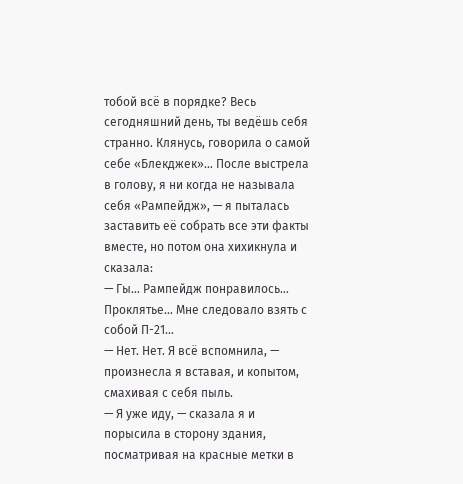тобой всё в порядке? Весь сегодняшний день, ты ведёшь себя странно. Клянусь, говорила о самой себе «Блекджек»… После выстрела в голову, я ни когда не называла себя «Рампейдж», — я пыталась заставить её собрать все эти факты вместе, но потом она хихикнула и сказала:
— Гы… Рампейдж понравилось…
Проклятье… Мне следовало взять с собой П-21…
— Нет. Нет. Я всё вспомнила, — произнесла я вставая, и копытом, смахивая с себя пыль.
— Я уже иду, — сказала я и порысила в сторону здания, посматривая на красные метки в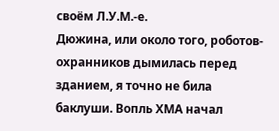своём Л.У.М.-е.
Дюжина, или около того, роботов-охранников дымилась перед зданием, я точно не била баклуши. Вопль ХМА начал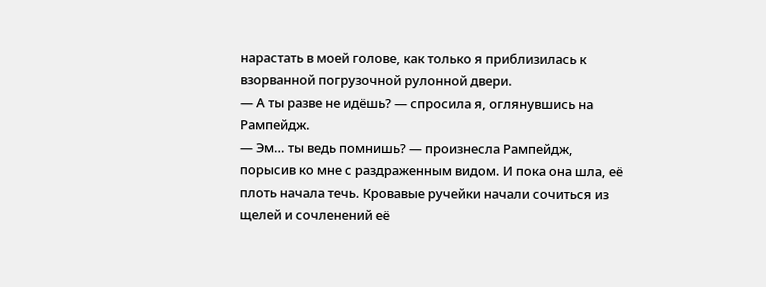нарастать в моей голове, как только я приблизилась к взорванной погрузочной рулонной двери.
— А ты разве не идёшь? — спросила я, оглянувшись на Рампейдж.
— Эм… ты ведь помнишь? — произнесла Рампейдж, порысив ко мне с раздраженным видом. И пока она шла, её плоть начала течь. Кровавые ручейки начали сочиться из щелей и сочленений её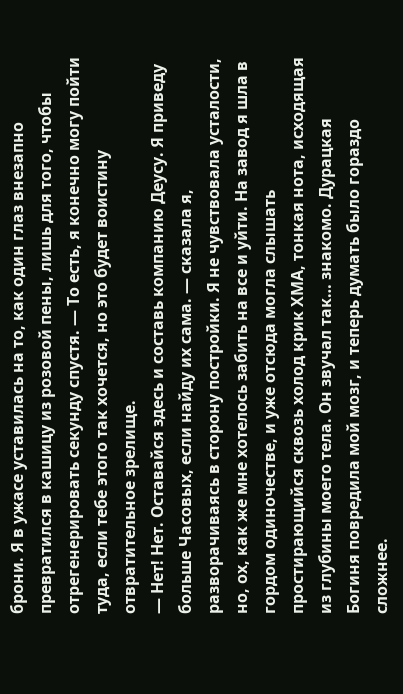брони. Я в ужасе уставилась на то, как один глаз внезапно превратился в кашицу из розовой пены, лишь для того, чтобы отрегенерировать секунду спустя. — То есть, я конечно могу пойти туда, если тебе этого так хочется, но это будет воистину отвратительное зрелище.
— Нет! Нет. Оставайся здесь и составь компанию Деусу. Я приведу больше Часовых, если найду их сама. — сказала я, разворачиваясь в сторону постройки. Я не чувствовала усталости, но, ох, как же мне хотелось забить на все и уйти. На завод я шла в гордом одиночестве, и уже отсюда могла слышать простирающийся сквозь холод крик ХМА, тонкая нота, исходящая из глубины моего тела. Он звучал так… знакомо. Дурацкая Богиня повредила мой мозг, и теперь думать было гораздо сложнее.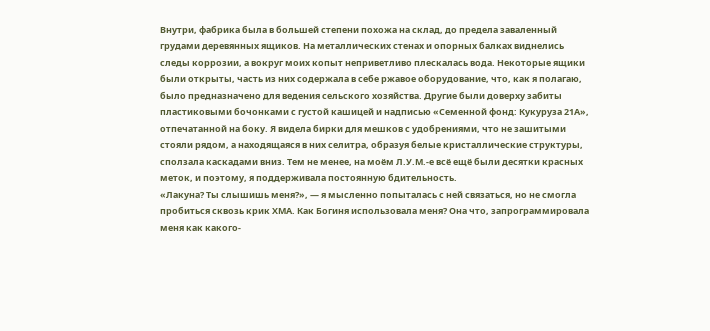Внутри, фабрика была в большей степени похожа на склад, до предела заваленный грудами деревянных ящиков. На металлических стенах и опорных балках виднелись следы коррозии, а вокруг моих копыт неприветливо плескалась вода. Некоторые ящики были открыты, часть из них содержала в себе ржавое оборудование, что, как я полагаю, было предназначено для ведения сельского хозяйства. Другие были доверху забиты пластиковыми бочонками с густой кашицей и надписью «Семенной фонд: Кукуруза 21А», отпечатанной на боку. Я видела бирки для мешков с удобрениями, что не зашитыми стояли рядом, а находящаяся в них селитра, образуя белые кристаллические структуры, сползала каскадами вниз. Тем не менее, на моём Л.У.М.-е всё ещё были десятки красных меток, и поэтому, я поддерживала постоянную бдительность.
«Лакуна? Ты слышишь меня?», — я мысленно попыталась с ней связаться, но не смогла пробиться сквозь крик ХМА. Как Богиня использовала меня? Она что, запрограммировала меня как какого-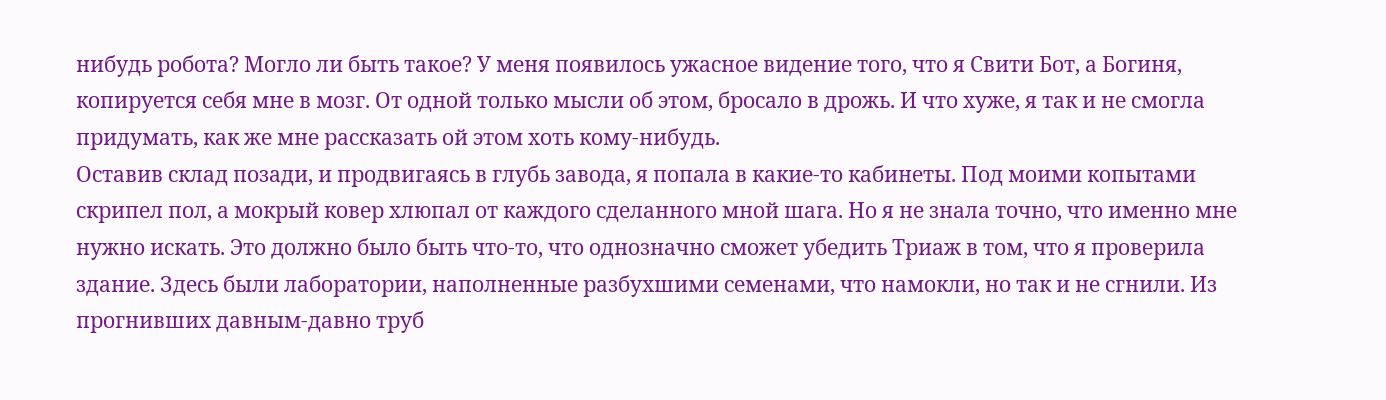нибудь робота? Могло ли быть такое? У меня появилось ужасное видение того, что я Свити Бот, а Богиня, копируется себя мне в мозг. От одной только мысли об этом, бросало в дрожь. И что хуже, я так и не смогла придумать, как же мне рассказать ой этом хоть кому-нибудь.
Оставив склад позади, и продвигаясь в глубь завода, я попала в какие-то кабинеты. Под моими копытами скрипел пол, а мокрый ковер хлюпал от каждого сделанного мной шага. Но я не знала точно, что именно мне нужно искать. Это должно было быть что-то, что однозначно сможет убедить Триаж в том, что я проверила здание. Здесь были лаборатории, наполненные разбухшими семенами, что намокли, но так и не сгнили. Из прогнивших давным-давно труб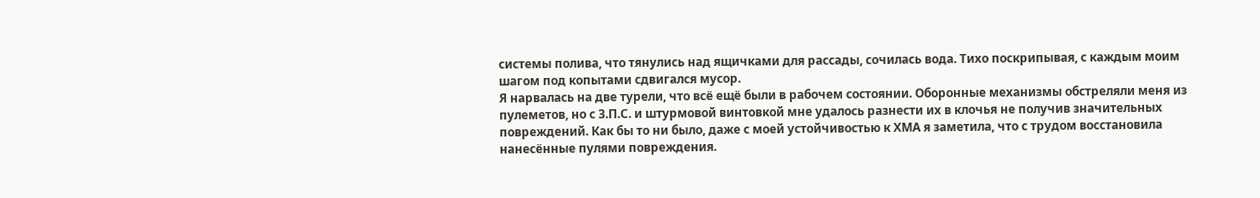системы полива, что тянулись над ящичками для рассады, сочилась вода. Тихо поскрипывая, с каждым моим шагом под копытами сдвигался мусор.
Я нарвалась на две турели, что всё ещё были в рабочем состоянии. Оборонные механизмы обстреляли меня из пулеметов, но с З.П.С. и штурмовой винтовкой мне удалось разнести их в клочья не получив значительных повреждений. Как бы то ни было, даже с моей устойчивостью к ХМА я заметила, что с трудом восстановила нанесённые пулями повреждения.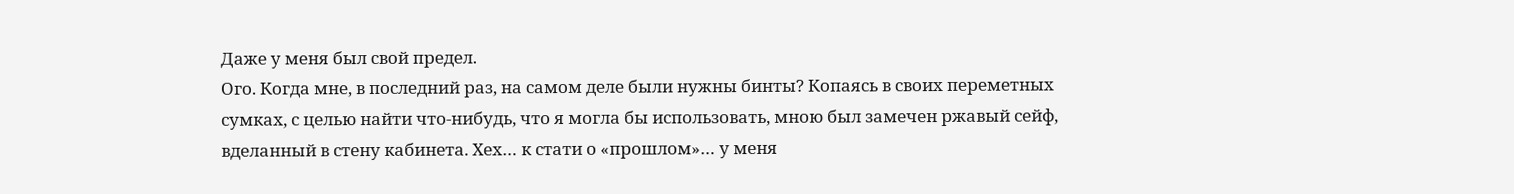Даже у меня был свой предел.
Ого. Когда мне, в последний раз, на самом деле были нужны бинты? Копаясь в своих переметных сумках, с целью найти что-нибудь, что я могла бы использовать, мною был замечен ржавый сейф, вделанный в стену кабинета. Хех… к стати о «прошлом»… у меня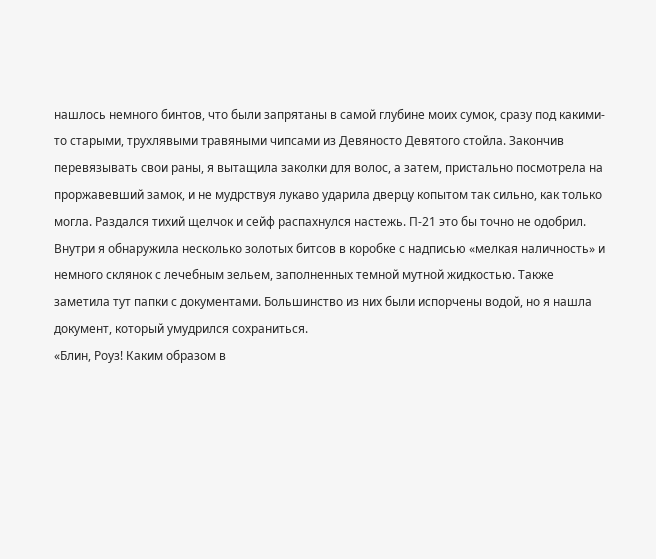нашлось немного бинтов, что были запрятаны в самой глубине моих сумок, сразу под какими-то старыми, трухлявыми травяными чипсами из Девяносто Девятого стойла. Закончив перевязывать свои раны, я вытащила заколки для волос, а затем, пристально посмотрела на проржавевший замок, и не мудрствуя лукаво ударила дверцу копытом так сильно, как только могла. Раздался тихий щелчок и сейф распахнулся настежь. П-21 это бы точно не одобрил.
Внутри я обнаружила несколько золотых битсов в коробке с надписью «мелкая наличность» и немного склянок с лечебным зельем, заполненных темной мутной жидкостью. Также заметила тут папки с документами. Большинство из них были испорчены водой, но я нашла документ, который умудрился сохраниться.
«Блин, Роуз! Каким образом в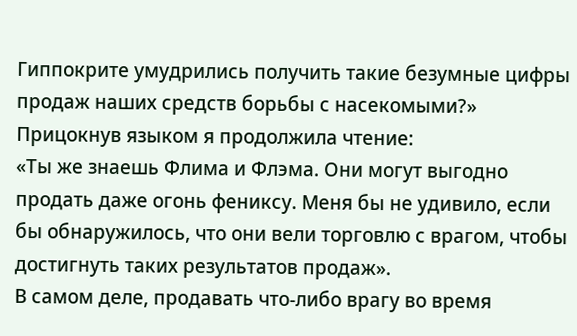Гиппокрите умудрились получить такие безумные цифры продаж наших средств борьбы с насекомыми?»
Прицокнув языком я продолжила чтение:
«Ты же знаешь Флима и Флэма. Они могут выгодно продать даже огонь фениксу. Меня бы не удивило, если бы обнаружилось, что они вели торговлю с врагом, чтобы достигнуть таких результатов продаж».
В самом деле, продавать что-либо врагу во время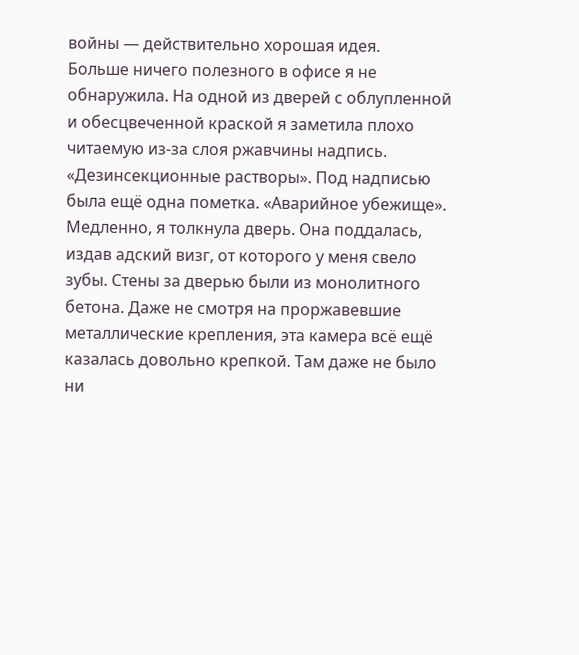войны — действительно хорошая идея.
Больше ничего полезного в офисе я не обнаружила. На одной из дверей с облупленной и обесцвеченной краской я заметила плохо читаемую из-за слоя ржавчины надпись. «Дезинсекционные растворы». Под надписью была ещё одна пометка. «Аварийное убежище».
Медленно, я толкнула дверь. Она поддалась, издав адский визг, от которого у меня свело зубы. Стены за дверью были из монолитного бетона. Даже не смотря на проржавевшие металлические крепления, эта камера всё ещё казалась довольно крепкой. Там даже не было ни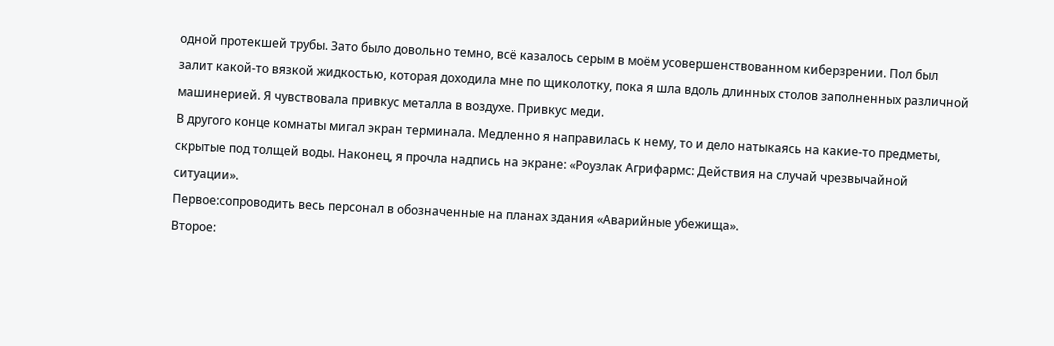одной протекшей трубы. Зато было довольно темно, всё казалось серым в моём усовершенствованном киберзрении. Пол был залит какой-то вязкой жидкостью, которая доходила мне по щиколотку, пока я шла вдоль длинных столов заполненных различной машинерией. Я чувствовала привкус металла в воздухе. Привкус меди.
В другого конце комнаты мигал экран терминала. Медленно я направилась к нему, то и дело натыкаясь на какие-то предметы, скрытые под толщей воды. Наконец, я прочла надпись на экране: «Роузлак Агрифармс: Действия на случай чрезвычайной ситуации».
Первое:сопроводить весь персонал в обозначенные на планах здания «Аварийные убежища».
Второе: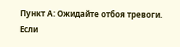Пункт А: Ожидайте отбоя тревоги. Если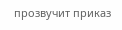прозвучит приказ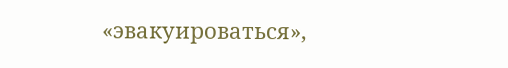«эвакуироваться»,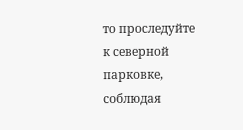то проследуйте к северной парковке, соблюдая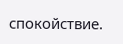спокойствие.